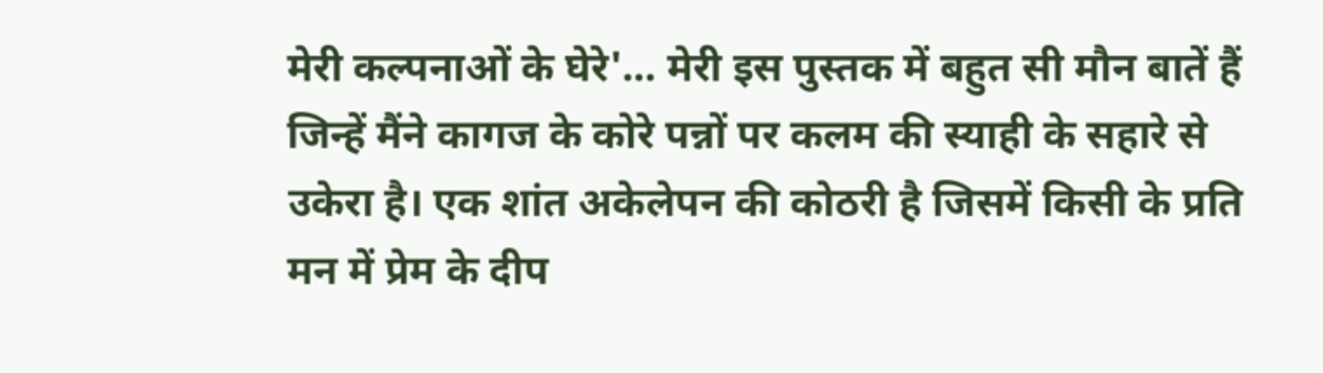मेरी कल्पनाओं के घेरे'… मेरी इस पुस्तक में बहुत सी मौन बातें हैं जिन्हें मैंने कागज के कोरे पन्नों पर कलम की स्याही के सहारे से उकेरा है। एक शांत अकेलेपन की कोठरी है जिसमें किसी के प्रति मन में प्रेम के दीप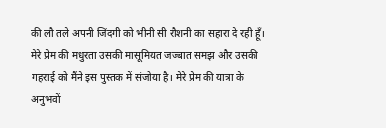की लौ तले अपनी जिंदगी को भीनी सी रौशनी का सहारा दे रही हूँ। मेरे प्रेम की मधुरता उसकी मासूमियत जज्बात समझ और उसकी गहराई को मैंने इस पुस्तक में संजोया है। मेरे प्रेम की यात्रा के अनुभवों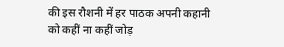की इस रौशनी में हर पाठक अपनी कहानी को कहीं ना कहीं जोड़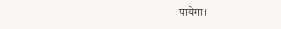पायेगा।